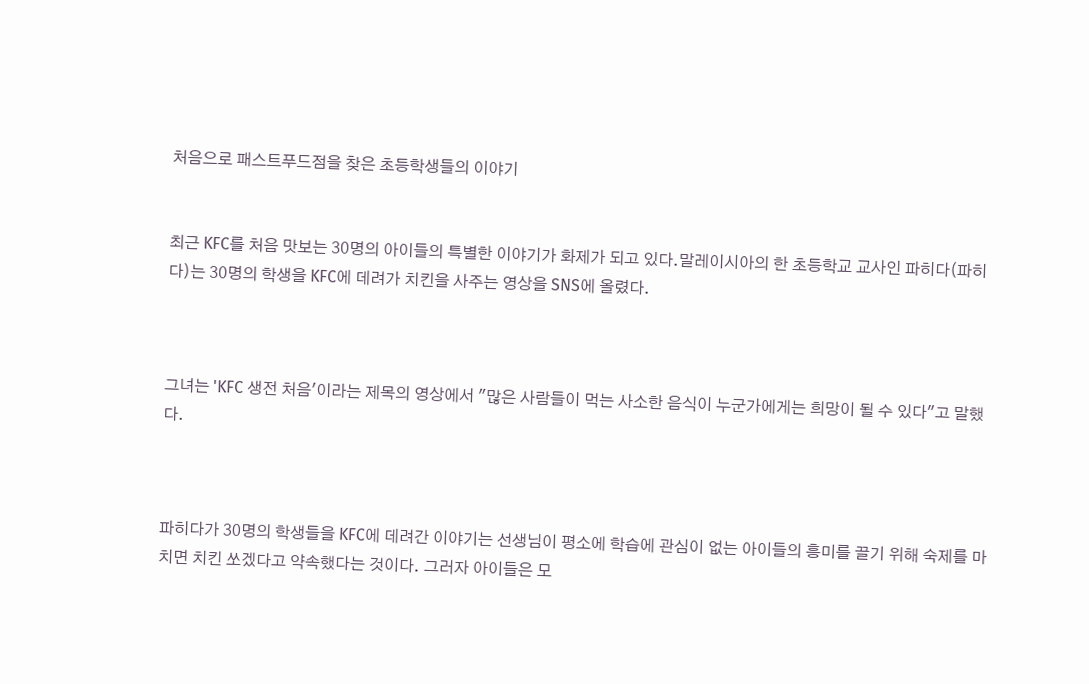처음으로 패스트푸드점을 찾은 초등학생들의 이야기


최근 KFC를 처음 맛보는 30명의 아이들의 특별한 이야기가 화제가 되고 있다.말레이시아의 한 초등학교 교사인 파히다(파히다)는 30명의 학생을 KFC에 데려가 치킨을 사주는 영상을 SNS에 올렸다.



그녀는 'KFC 생전 처음'이라는 제목의 영상에서 "많은 사람들이 먹는 사소한 음식이 누군가에게는 희망이 될 수 있다"고 말했다.



파히다가 30명의 학생들을 KFC에 데려간 이야기는 선생님이 평소에 학습에 관심이 없는 아이들의 흥미를 끌기 위해 숙제를 마치면 치킨 쏘겠다고 약속했다는 것이다. 그러자 아이들은 모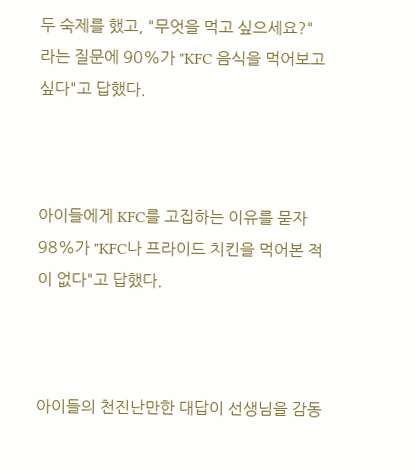두 숙제를 했고, "무엇을 먹고 싶으세요?"라는 질문에 90%가 "KFC 음식을 먹어보고 싶다"고 답했다.



아이들에게 KFC를 고집하는 이유를 묻자 98%가 "KFC나 프라이드 치킨을 먹어본 적이 없다"고 답했다.



아이들의 천진난만한 대답이 선생님을 감동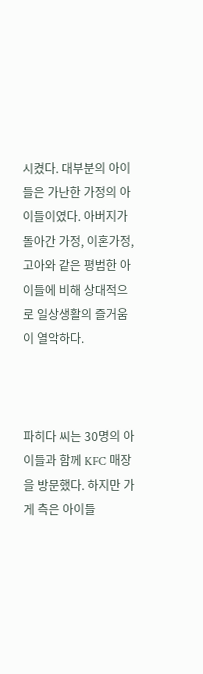시켰다. 대부분의 아이들은 가난한 가정의 아이들이였다. 아버지가 돌아간 가정, 이혼가정, 고아와 같은 평범한 아이들에 비해 상대적으로 일상생활의 즐거움이 열악하다.



파히다 씨는 30명의 아이들과 함께 KFC 매장을 방문했다. 하지만 가게 측은 아이들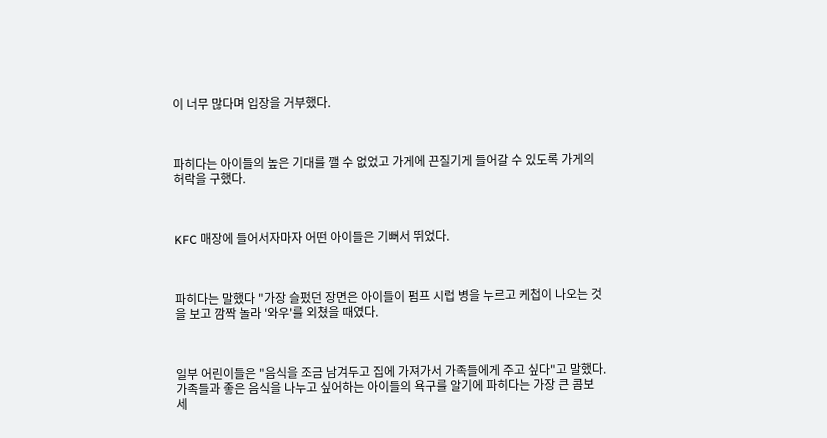이 너무 많다며 입장을 거부했다.



파히다는 아이들의 높은 기대를 깰 수 없었고 가게에 끈질기게 들어갈 수 있도록 가게의 허락을 구했다.



KFC 매장에 들어서자마자 어떤 아이들은 기뻐서 뛰었다.



파히다는 말했다 "가장 슬펐던 장면은 아이들이 펌프 시럽 병을 누르고 케첩이 나오는 것을 보고 깜짝 놀라 '와우'를 외쳤을 때였다.



일부 어린이들은 "음식을 조금 남겨두고 집에 가져가서 가족들에게 주고 싶다"고 말했다. 가족들과 좋은 음식을 나누고 싶어하는 아이들의 욕구를 알기에 파히다는 가장 큰 콤보 세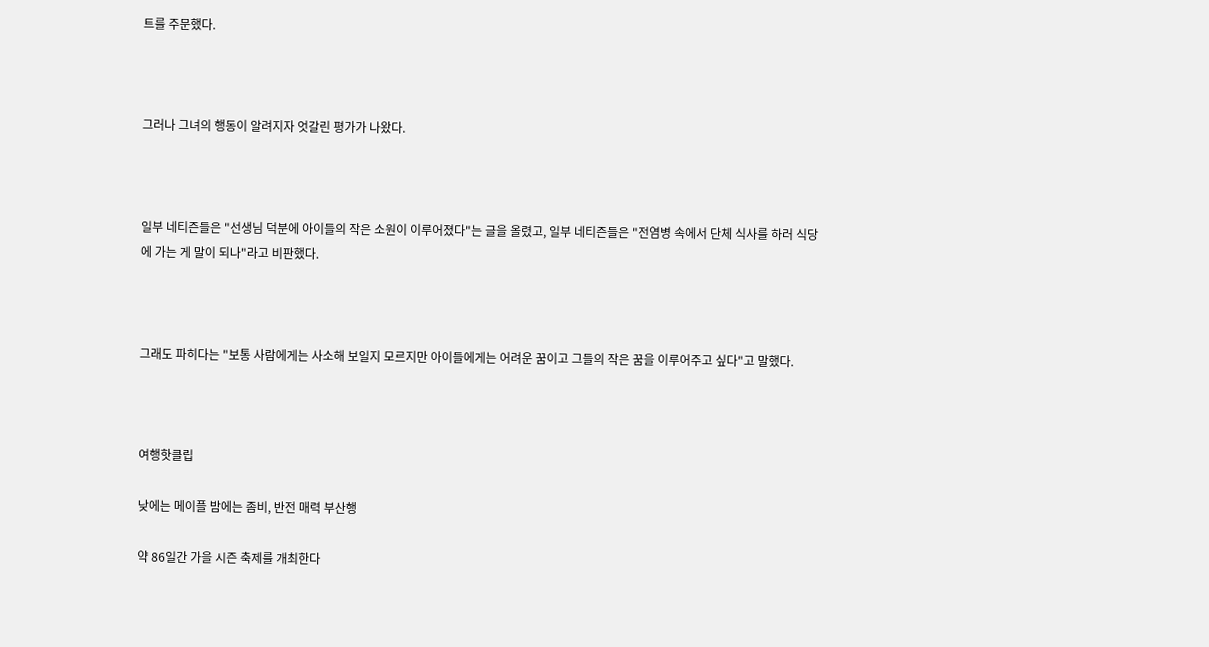트를 주문했다.



그러나 그녀의 행동이 알려지자 엇갈린 평가가 나왔다.



일부 네티즌들은 "선생님 덕분에 아이들의 작은 소원이 이루어졌다"는 글을 올렸고, 일부 네티즌들은 "전염병 속에서 단체 식사를 하러 식당에 가는 게 말이 되나"라고 비판했다.



그래도 파히다는 "보통 사람에게는 사소해 보일지 모르지만 아이들에게는 어려운 꿈이고 그들의 작은 꿈을 이루어주고 싶다"고 말했다.



여행핫클립

낮에는 메이플 밤에는 좀비, 반전 매력 부산행

약 86일간 가을 시즌 축제를 개최한다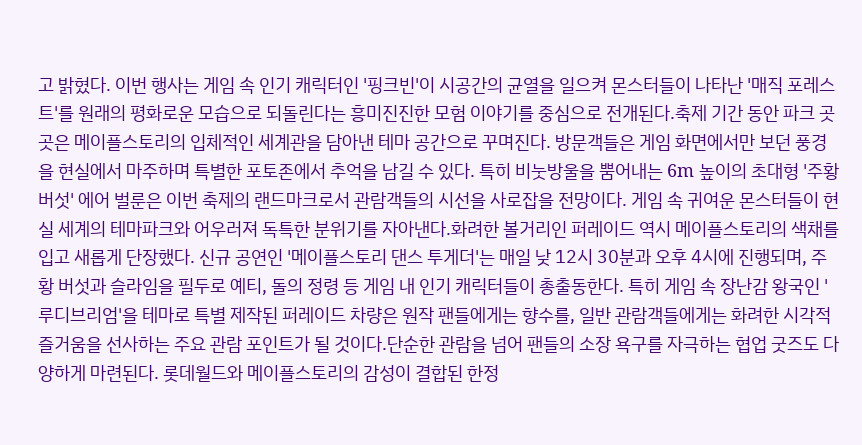고 밝혔다. 이번 행사는 게임 속 인기 캐릭터인 '핑크빈'이 시공간의 균열을 일으켜 몬스터들이 나타난 '매직 포레스트'를 원래의 평화로운 모습으로 되돌린다는 흥미진진한 모험 이야기를 중심으로 전개된다.축제 기간 동안 파크 곳곳은 메이플스토리의 입체적인 세계관을 담아낸 테마 공간으로 꾸며진다. 방문객들은 게임 화면에서만 보던 풍경을 현실에서 마주하며 특별한 포토존에서 추억을 남길 수 있다. 특히 비눗방울을 뿜어내는 6m 높이의 초대형 '주황 버섯' 에어 벌룬은 이번 축제의 랜드마크로서 관람객들의 시선을 사로잡을 전망이다. 게임 속 귀여운 몬스터들이 현실 세계의 테마파크와 어우러져 독특한 분위기를 자아낸다.화려한 볼거리인 퍼레이드 역시 메이플스토리의 색채를 입고 새롭게 단장했다. 신규 공연인 '메이플스토리 댄스 투게더'는 매일 낮 12시 30분과 오후 4시에 진행되며, 주황 버섯과 슬라임을 필두로 예티, 돌의 정령 등 게임 내 인기 캐릭터들이 총출동한다. 특히 게임 속 장난감 왕국인 '루디브리엄'을 테마로 특별 제작된 퍼레이드 차량은 원작 팬들에게는 향수를, 일반 관람객들에게는 화려한 시각적 즐거움을 선사하는 주요 관람 포인트가 될 것이다.단순한 관람을 넘어 팬들의 소장 욕구를 자극하는 협업 굿즈도 다양하게 마련된다. 롯데월드와 메이플스토리의 감성이 결합된 한정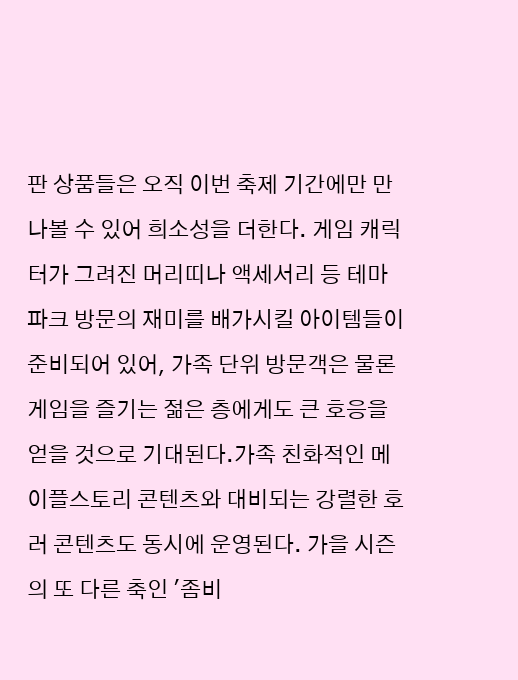판 상품들은 오직 이번 축제 기간에만 만나볼 수 있어 희소성을 더한다. 게임 캐릭터가 그려진 머리띠나 액세서리 등 테마파크 방문의 재미를 배가시킬 아이템들이 준비되어 있어, 가족 단위 방문객은 물론 게임을 즐기는 젊은 층에게도 큰 호응을 얻을 것으로 기대된다.가족 친화적인 메이플스토리 콘텐츠와 대비되는 강렬한 호러 콘텐츠도 동시에 운영된다. 가을 시즌의 또 다른 축인 '좀비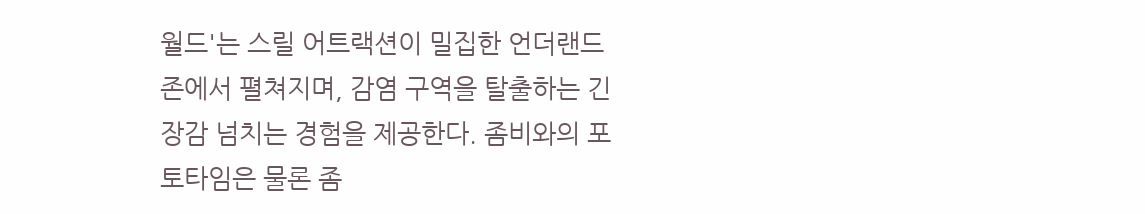월드'는 스릴 어트랙션이 밀집한 언더랜드 존에서 펼쳐지며, 감염 구역을 탈출하는 긴장감 넘치는 경험을 제공한다. 좀비와의 포토타임은 물론 좀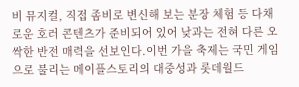비 뮤지컬, 직접 좀비로 변신해 보는 분장 체험 등 다채로운 호러 콘텐츠가 준비되어 있어 낮과는 전혀 다른 오싹한 반전 매력을 선보인다.이번 가을 축제는 국민 게임으로 불리는 메이플스토리의 대중성과 롯데월드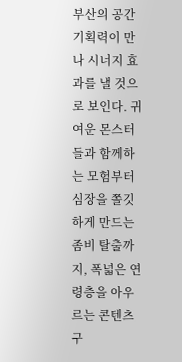부산의 공간 기획력이 만나 시너지 효과를 낼 것으로 보인다. 귀여운 몬스터들과 함께하는 모험부터 심장을 쫄깃하게 만드는 좀비 탈출까지, 폭넓은 연령층을 아우르는 콘텐츠 구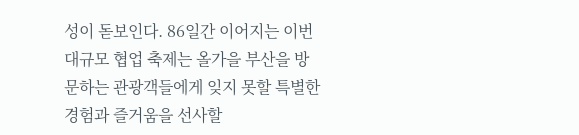성이 돋보인다. 86일간 이어지는 이번 대규모 협업 축제는 올가을 부산을 방문하는 관광객들에게 잊지 못할 특별한 경험과 즐거움을 선사할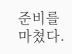준비를 마쳤다.